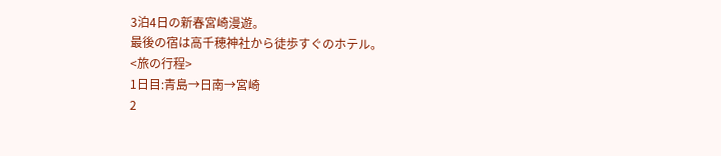3泊4日の新春宮崎漫遊。
最後の宿は高千穂神社から徒歩すぐのホテル。
<旅の行程>
1日目:青島→日南→宮崎
2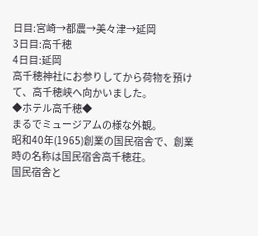日目:宮崎→都農→美々津→延岡
3日目:高千穂
4日目:延岡
高千穂神社にお参りしてから荷物を預けて、高千穂峡へ向かいました。
◆ホテル高千穂◆
まるでミュージアムの様な外観。
昭和40年(1965)創業の国民宿舎で、創業時の名称は国民宿舎高千穂荘。
国民宿舎と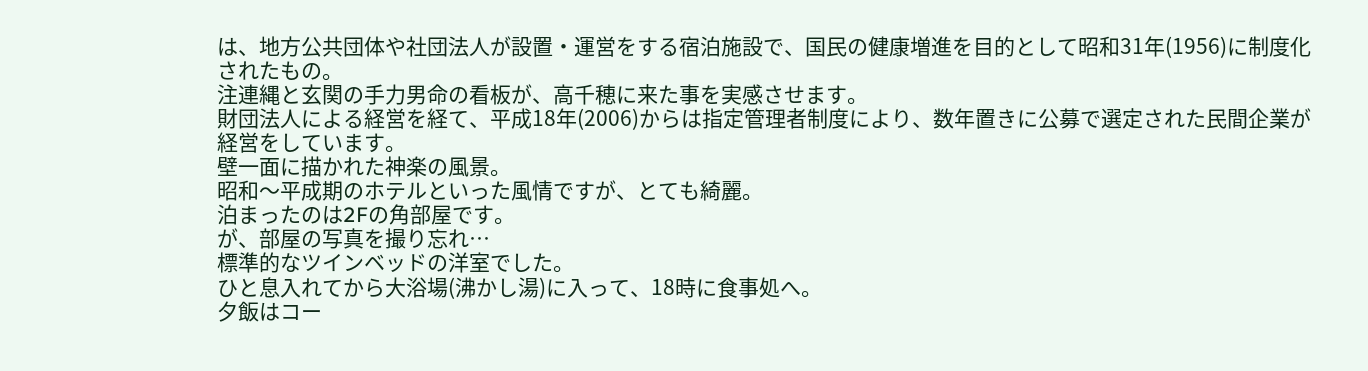は、地方公共団体や社団法人が設置・運営をする宿泊施設で、国民の健康増進を目的として昭和31年(1956)に制度化されたもの。
注連縄と玄関の手力男命の看板が、高千穂に来た事を実感させます。
財団法人による経営を経て、平成18年(2006)からは指定管理者制度により、数年置きに公募で選定された民間企業が経営をしています。
壁一面に描かれた神楽の風景。
昭和〜平成期のホテルといった風情ですが、とても綺麗。
泊まったのは2Fの角部屋です。
が、部屋の写真を撮り忘れ…
標準的なツインベッドの洋室でした。
ひと息入れてから大浴場(沸かし湯)に入って、18時に食事処へ。
夕飯はコー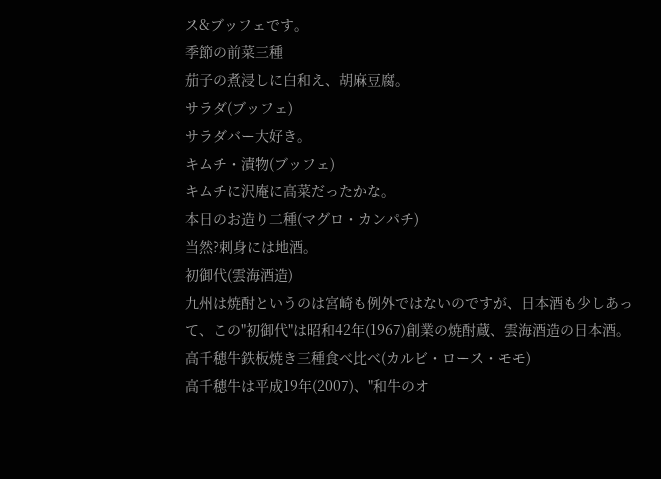ス&ブッフェです。
季節の前菜三種
茄子の煮浸しに白和え、胡麻豆腐。
サラダ(ブッフェ)
サラダバー大好き。
キムチ・漬物(ブッフェ)
キムチに沢庵に高菜だったかな。
本日のお造り二種(マグロ・カンパチ)
当然?刺身には地酒。
初御代(雲海酒造)
九州は焼酎というのは宮崎も例外ではないのですが、日本酒も少しあって、この"初御代"は昭和42年(1967)創業の焼酎蔵、雲海酒造の日本酒。
高千穂牛鉄板焼き三種食べ比べ(カルビ・ロース・モモ)
高千穂牛は平成19年(2007)、"和牛のオ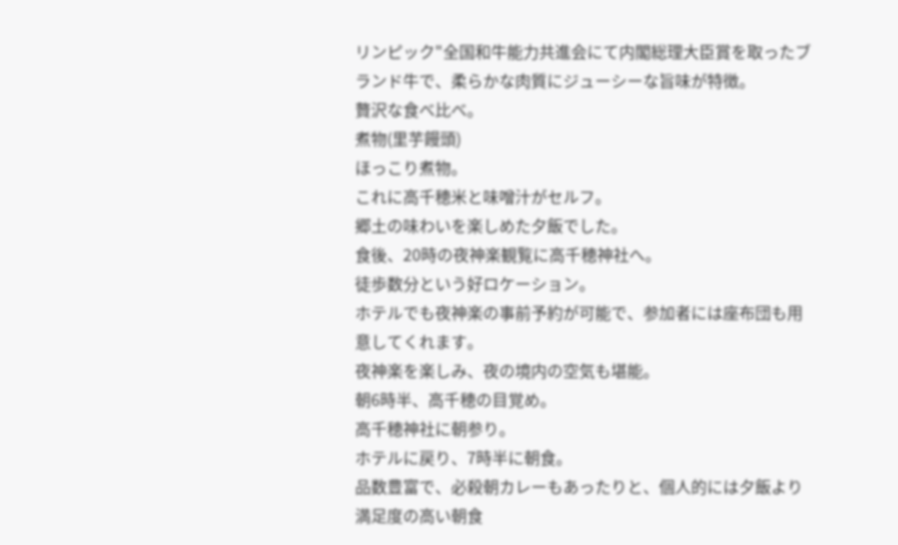リンピック"全国和牛能力共進会にて内閣総理大臣賞を取ったブランド牛で、柔らかな肉質にジューシーな旨味が特徴。
贅沢な食べ比べ。
煮物(里芋饅頭)
ほっこり煮物。
これに高千穂米と味噌汁がセルフ。
郷土の味わいを楽しめた夕飯でした。
食後、20時の夜神楽観覧に高千穂神社へ。
徒歩数分という好ロケーション。
ホテルでも夜神楽の事前予約が可能で、参加者には座布団も用意してくれます。
夜神楽を楽しみ、夜の境内の空気も堪能。
朝6時半、高千穂の目覚め。
高千穂神社に朝参り。
ホテルに戻り、7時半に朝食。
品数豊富で、必殺朝カレーもあったりと、個人的には夕飯より満足度の高い朝食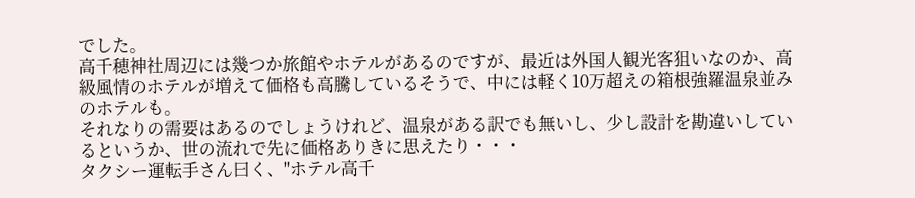でした。
高千穂神社周辺には幾つか旅館やホテルがあるのですが、最近は外国人観光客狙いなのか、高級風情のホテルが増えて価格も高騰しているそうで、中には軽く10万超えの箱根強羅温泉並みのホテルも。
それなりの需要はあるのでしょうけれど、温泉がある訳でも無いし、少し設計を勘違いしているというか、世の流れで先に価格ありきに思えたり・・・
タクシー運転手さん曰く、"ホテル高千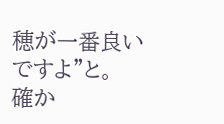穂が一番良いですよ"と。
確か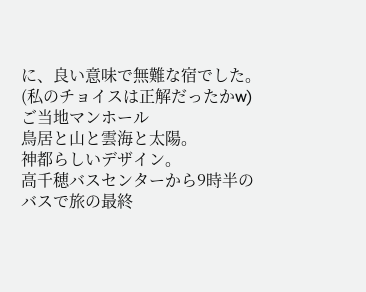に、良い意味で無難な宿でした。
(私のチョイスは正解だったかw)
ご当地マンホール
鳥居と山と雲海と太陽。
神都らしいデザイン。
高千穂バスセンターから9時半のバスで旅の最終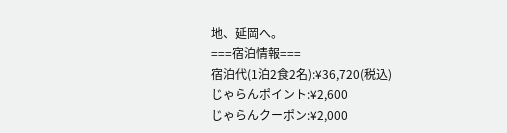地、延岡へ。
===宿泊情報===
宿泊代(1泊2食2名):¥36,720(税込)
じゃらんポイント:¥2,600
じゃらんクーポン:¥2,000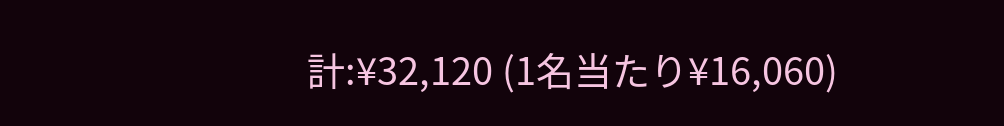計:¥32,120 (1名当たり¥16,060)